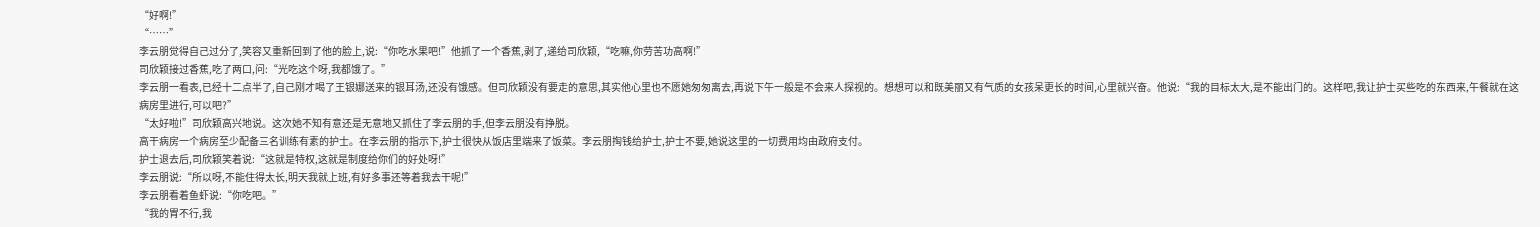“好啊!”
“……”
李云朋觉得自己过分了,笑容又重新回到了他的脸上,说:“你吃水果吧!”他抓了一个香蕉,剥了,递给司欣颖,“吃嘛,你劳苦功高啊!”
司欣颖接过香蕉,吃了两口,问:“光吃这个呀,我都饿了。”
李云朋一看表,已经十二点半了,自己刚才喝了王银娜送来的银耳汤,还没有饿感。但司欣颖没有要走的意思,其实他心里也不愿她匆匆离去,再说下午一般是不会来人探视的。想想可以和既美丽又有气质的女孩呆更长的时间,心里就兴奋。他说:“我的目标太大,是不能出门的。这样吧,我让护士买些吃的东西来,午餐就在这病房里进行,可以吧?”
“太好啦!”司欣颖高兴地说。这次她不知有意还是无意地又抓住了李云朋的手,但李云朋没有挣脱。
高干病房一个病房至少配备三名训练有素的护士。在李云朋的指示下,护士很快从饭店里端来了饭菜。李云朋掏钱给护士,护士不要,她说这里的一切费用均由政府支付。
护士退去后,司欣颖笑着说:“这就是特权,这就是制度给你们的好处呀!”
李云朋说:“所以呀,不能住得太长,明天我就上班,有好多事还等着我去干呢!”
李云朋看着鱼虾说:“你吃吧。”
“我的胃不行,我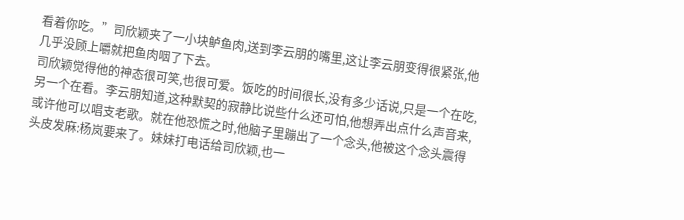看着你吃。”司欣颖夹了一小块鲈鱼肉,送到李云朋的嘴里,这让李云朋变得很紧张,他几乎没顾上嚼就把鱼肉咽了下去。
司欣颖觉得他的神态很可笑,也很可爱。饭吃的时间很长,没有多少话说,只是一个在吃,另一个在看。李云朋知道,这种默契的寂静比说些什么还可怕,他想弄出点什么声音来,或许他可以唱支老歌。就在他恐慌之时,他脑子里蹦出了一个念头,他被这个念头震得头皮发麻:杨岚要来了。妹妹打电话给司欣颖,也一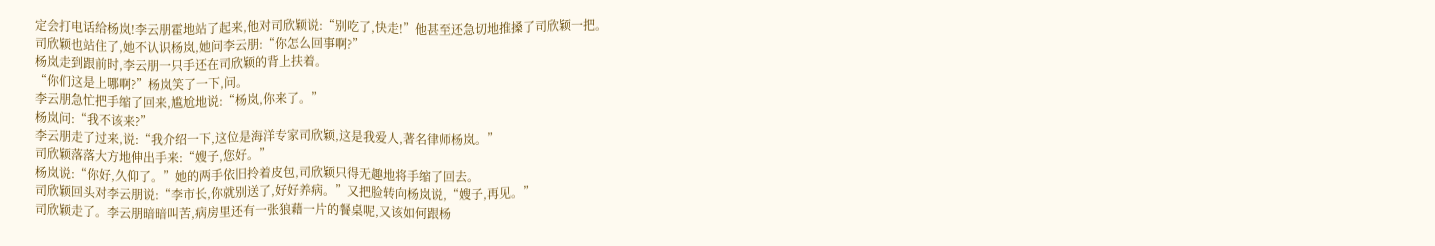定会打电话给杨岚!李云朋霍地站了起来,他对司欣颖说:“别吃了,快走!”他甚至还急切地推搡了司欣颖一把。
司欣颖也站住了,她不认识杨岚,她问李云朋:“你怎么回事啊?”
杨岚走到跟前时,李云朋一只手还在司欣颖的背上扶着。
“你们这是上哪啊?”杨岚笑了一下,问。
李云朋急忙把手缩了回来,尴尬地说:“杨岚,你来了。”
杨岚问:“我不该来?”
李云朋走了过来,说:“我介绍一下,这位是海洋专家司欣颖,这是我爱人,著名律师杨岚。”
司欣颖落落大方地伸出手来:“嫂子,您好。”
杨岚说:“你好,久仰了。”她的两手依旧拎着皮包,司欣颖只得无趣地将手缩了回去。
司欣颖回头对李云朋说:“李市长,你就别送了,好好养病。”又把脸转向杨岚说,“嫂子,再见。”
司欣颖走了。李云朋暗暗叫苦,病房里还有一张狼藉一片的餐桌呢,又该如何跟杨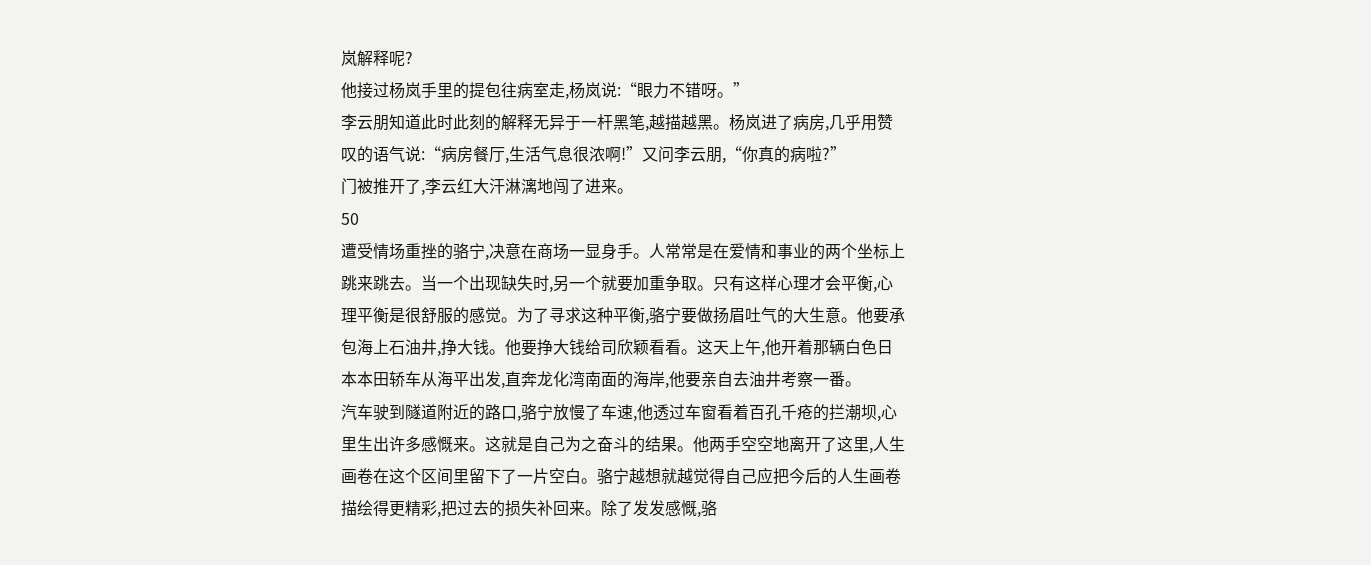岚解释呢?
他接过杨岚手里的提包往病室走,杨岚说:“眼力不错呀。”
李云朋知道此时此刻的解释无异于一杆黑笔,越描越黑。杨岚进了病房,几乎用赞叹的语气说:“病房餐厅,生活气息很浓啊!”又问李云朋,“你真的病啦?”
门被推开了,李云红大汗淋漓地闯了进来。
50
遭受情场重挫的骆宁,决意在商场一显身手。人常常是在爱情和事业的两个坐标上跳来跳去。当一个出现缺失时,另一个就要加重争取。只有这样心理才会平衡,心理平衡是很舒服的感觉。为了寻求这种平衡,骆宁要做扬眉吐气的大生意。他要承包海上石油井,挣大钱。他要挣大钱给司欣颖看看。这天上午,他开着那辆白色日本本田轿车从海平出发,直奔龙化湾南面的海岸,他要亲自去油井考察一番。
汽车驶到隧道附近的路口,骆宁放慢了车速,他透过车窗看着百孔千疮的拦潮坝,心里生出许多感慨来。这就是自己为之奋斗的结果。他两手空空地离开了这里,人生画卷在这个区间里留下了一片空白。骆宁越想就越觉得自己应把今后的人生画卷描绘得更精彩,把过去的损失补回来。除了发发感慨,骆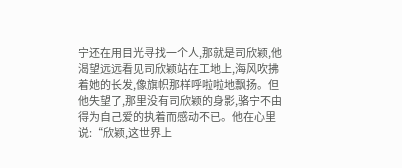宁还在用目光寻找一个人,那就是司欣颖,他渴望远远看见司欣颖站在工地上,海风吹拂着她的长发,像旗帜那样呼啦啦地飘扬。但他失望了,那里没有司欣颖的身影,骆宁不由得为自己爱的执着而感动不已。他在心里说:“欣颖,这世界上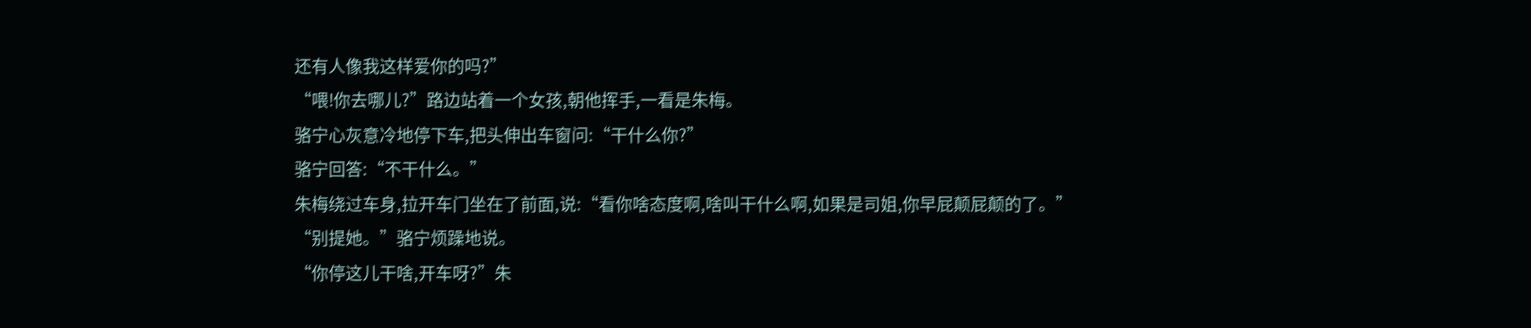还有人像我这样爱你的吗?”
“喂!你去哪儿?”路边站着一个女孩,朝他挥手,一看是朱梅。
骆宁心灰意冷地停下车,把头伸出车窗问:“干什么你?”
骆宁回答:“不干什么。”
朱梅绕过车身,拉开车门坐在了前面,说:“看你啥态度啊,啥叫干什么啊,如果是司姐,你早屁颠屁颠的了。”
“别提她。”骆宁烦躁地说。
“你停这儿干啥,开车呀?”朱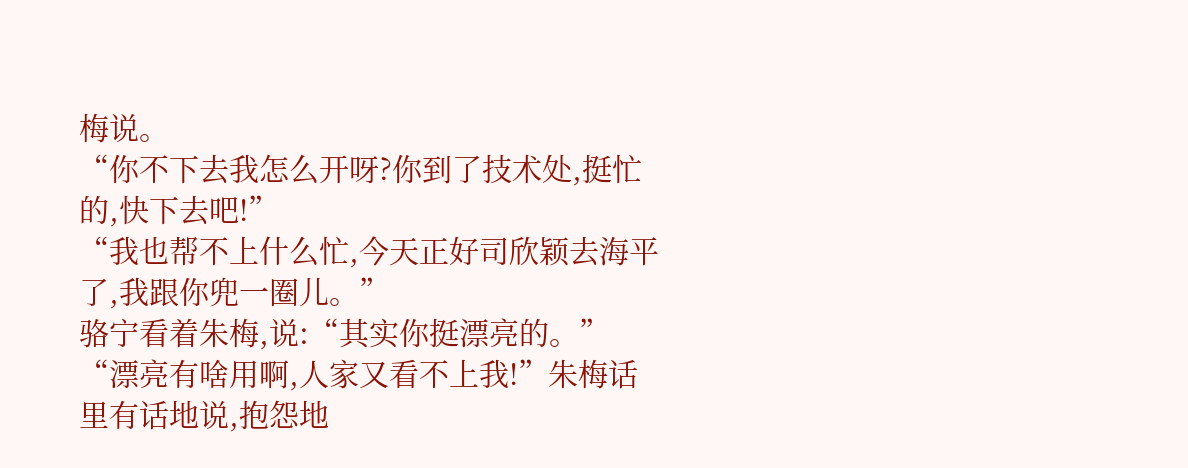梅说。
“你不下去我怎么开呀?你到了技术处,挺忙的,快下去吧!”
“我也帮不上什么忙,今天正好司欣颖去海平了,我跟你兜一圈儿。”
骆宁看着朱梅,说:“其实你挺漂亮的。”
“漂亮有啥用啊,人家又看不上我!”朱梅话里有话地说,抱怨地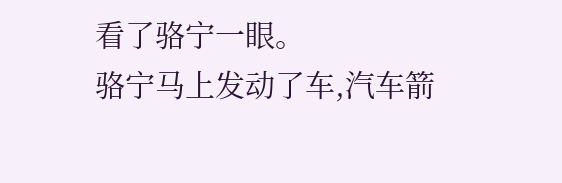看了骆宁一眼。
骆宁马上发动了车,汽车箭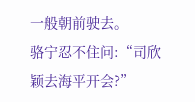一般朝前驶去。
骆宁忍不住问:“司欣颖去海平开会?”